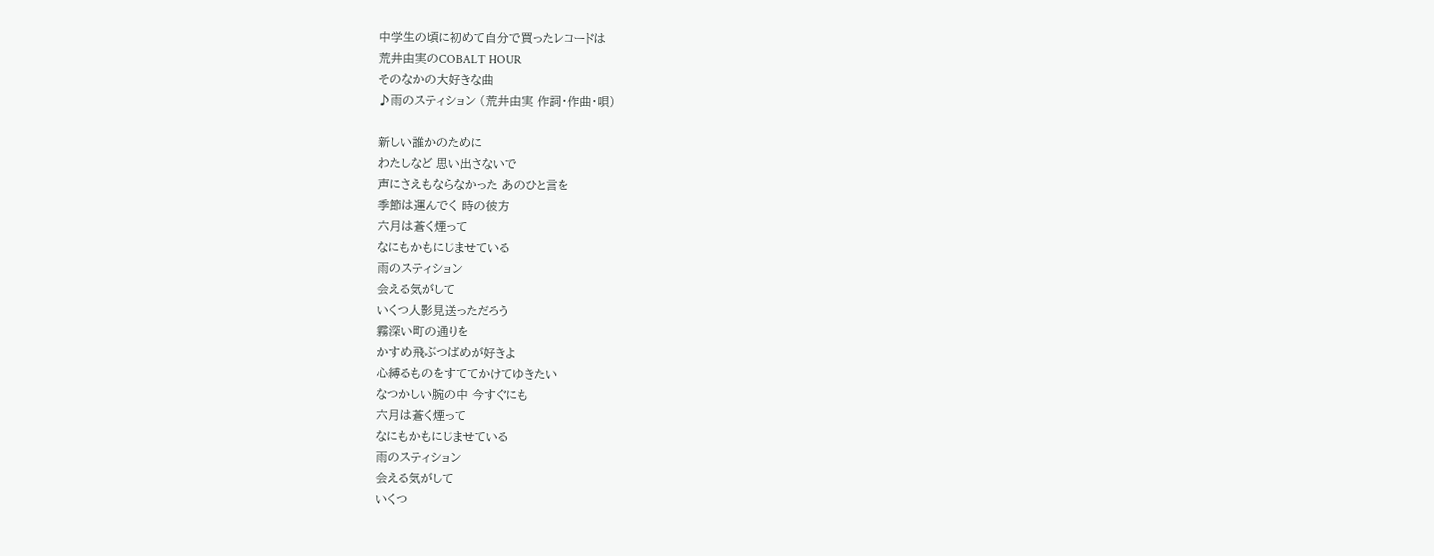中学生の頃に初めて自分で買ったレコードは
荒井由実のCOBALT HOUR
そのなかの大好きな曲
♪雨のスティション (荒井由実 作詞・作曲・唄)

新しい誰かのために
わたしなど 思い出さないで
声にさえもならなかった あのひと言を
季節は運んでく 時の彼方
六月は蒼く煙って
なにもかもにじませている
雨のスティション
会える気がして
いくつ人影見送っただろう
霧深い町の通りを
かすめ飛ぶつばめが好きよ
心縛るものをすててかけてゆきたい
なつかしい腕の中 今すぐにも
六月は蒼く煙って
なにもかもにじませている
雨のスティション
会える気がして
いくつ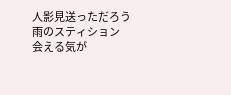人影見送っただろう
雨のスティション
会える気が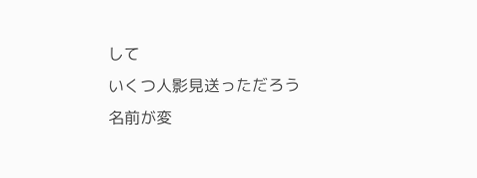して
いくつ人影見送っただろう
名前が変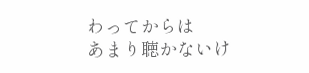わってからは
あまり聴かないけ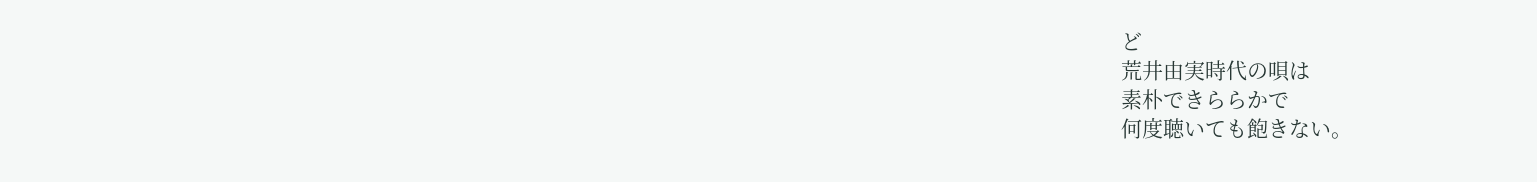ど
荒井由実時代の唄は
素朴できららかで
何度聴いても飽きない。